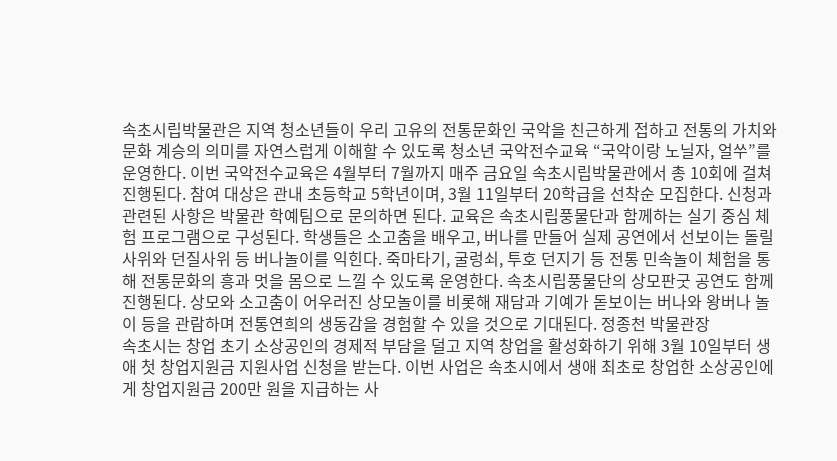속초시립박물관은 지역 청소년들이 우리 고유의 전통문화인 국악을 친근하게 접하고 전통의 가치와 문화 계승의 의미를 자연스럽게 이해할 수 있도록 청소년 국악전수교육 “국악이랑 노닐자, 얼쑤”를 운영한다. 이번 국악전수교육은 4월부터 7월까지 매주 금요일 속초시립박물관에서 총 10회에 걸쳐 진행된다. 참여 대상은 관내 초등학교 5학년이며, 3월 11일부터 20학급을 선착순 모집한다. 신청과 관련된 사항은 박물관 학예팀으로 문의하면 된다. 교육은 속초시립풍물단과 함께하는 실기 중심 체험 프로그램으로 구성된다. 학생들은 소고춤을 배우고, 버나를 만들어 실제 공연에서 선보이는 돌릴사위와 던질사위 등 버나놀이를 익힌다. 죽마타기, 굴렁쇠, 투호 던지기 등 전통 민속놀이 체험을 통해 전통문화의 흥과 멋을 몸으로 느낄 수 있도록 운영한다. 속초시립풍물단의 상모판굿 공연도 함께 진행된다. 상모와 소고춤이 어우러진 상모놀이를 비롯해 재담과 기예가 돋보이는 버나와 왕버나 놀이 등을 관람하며 전통연희의 생동감을 경험할 수 있을 것으로 기대된다. 정종천 박물관장
속초시는 창업 초기 소상공인의 경제적 부담을 덜고 지역 창업을 활성화하기 위해 3월 10일부터 생애 첫 창업지원금 지원사업 신청을 받는다. 이번 사업은 속초시에서 생애 최초로 창업한 소상공인에게 창업지원금 200만 원을 지급하는 사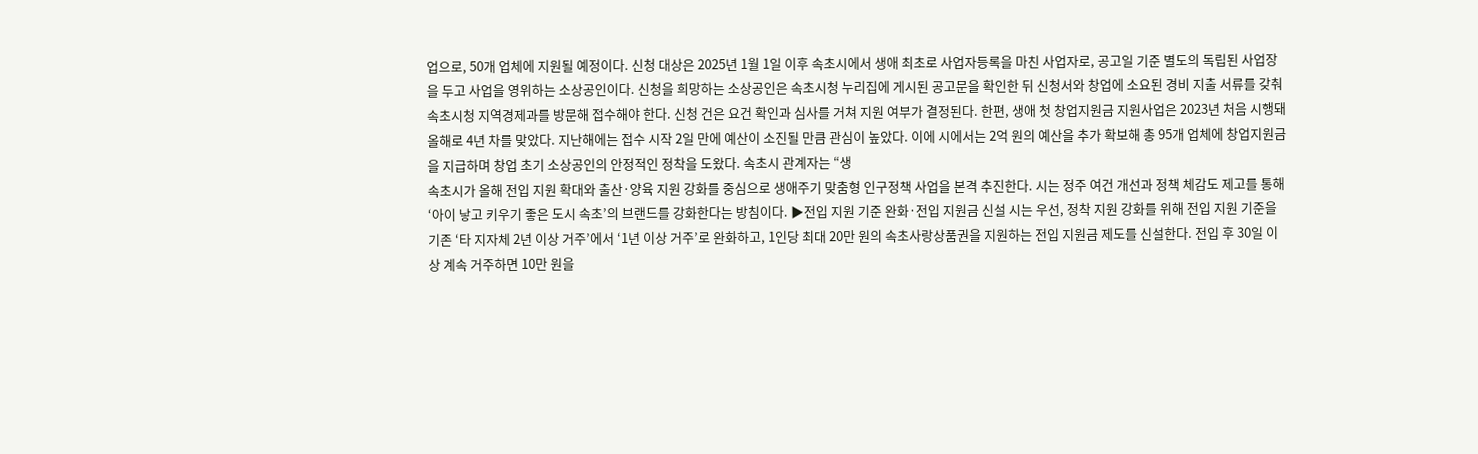업으로, 50개 업체에 지원될 예정이다. 신청 대상은 2025년 1월 1일 이후 속초시에서 생애 최초로 사업자등록을 마친 사업자로, 공고일 기준 별도의 독립된 사업장을 두고 사업을 영위하는 소상공인이다. 신청을 희망하는 소상공인은 속초시청 누리집에 게시된 공고문을 확인한 뒤 신청서와 창업에 소요된 경비 지출 서류를 갖춰 속초시청 지역경제과를 방문해 접수해야 한다. 신청 건은 요건 확인과 심사를 거쳐 지원 여부가 결정된다. 한편, 생애 첫 창업지원금 지원사업은 2023년 처음 시행돼 올해로 4년 차를 맞았다. 지난해에는 접수 시작 2일 만에 예산이 소진될 만큼 관심이 높았다. 이에 시에서는 2억 원의 예산을 추가 확보해 총 95개 업체에 창업지원금을 지급하며 창업 초기 소상공인의 안정적인 정착을 도왔다. 속초시 관계자는 “생
속초시가 올해 전입 지원 확대와 출산·양육 지원 강화를 중심으로 생애주기 맞춤형 인구정책 사업을 본격 추진한다. 시는 정주 여건 개선과 정책 체감도 제고를 통해 ‘아이 낳고 키우기 좋은 도시 속초’의 브랜드를 강화한다는 방침이다. ▶전입 지원 기준 완화·전입 지원금 신설 시는 우선, 정착 지원 강화를 위해 전입 지원 기준을 기존 ‘타 지자체 2년 이상 거주’에서 ‘1년 이상 거주’로 완화하고, 1인당 최대 20만 원의 속초사랑상품권을 지원하는 전입 지원금 제도를 신설한다. 전입 후 30일 이상 계속 거주하면 10만 원을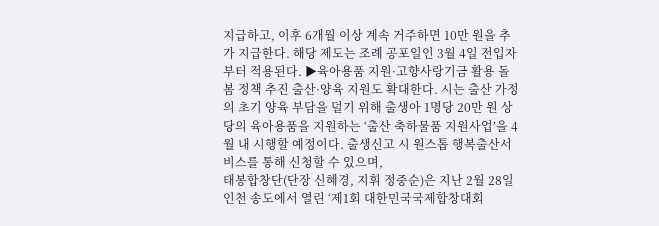지급하고, 이후 6개월 이상 계속 거주하면 10만 원을 추가 지급한다. 해당 제도는 조례 공포일인 3월 4일 전입자부터 적용된다. ▶육아용품 지원·고향사랑기금 활용 돌봄 정책 추진 출산·양육 지원도 확대한다. 시는 출산 가정의 초기 양육 부담을 덜기 위해 출생아 1명당 20만 원 상당의 육아용품을 지원하는 ‘출산 축하물품 지원사업’을 4월 내 시행할 예정이다. 출생신고 시 원스톱 행복출산서비스를 통해 신청할 수 있으며,
태봉합창단(단장 신혜경, 지휘 정중순)은 지난 2월 28일 인천 송도에서 열린 ‘제1회 대한민국국제합창대회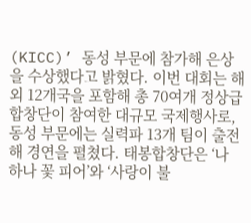(KICC)’ 동성 부문에 참가해 은상을 수상했다고 밝혔다. 이번 대회는 해외 12개국을 포함해 총 70여개 정상급 합창단이 참여한 대규모 국제행사로, 동성 부문에는 실력파 13개 팀이 출전해 경연을 펼쳤다. 태봉합창단은 ‘나 하나 꽃 피어’와 ‘사랑이 불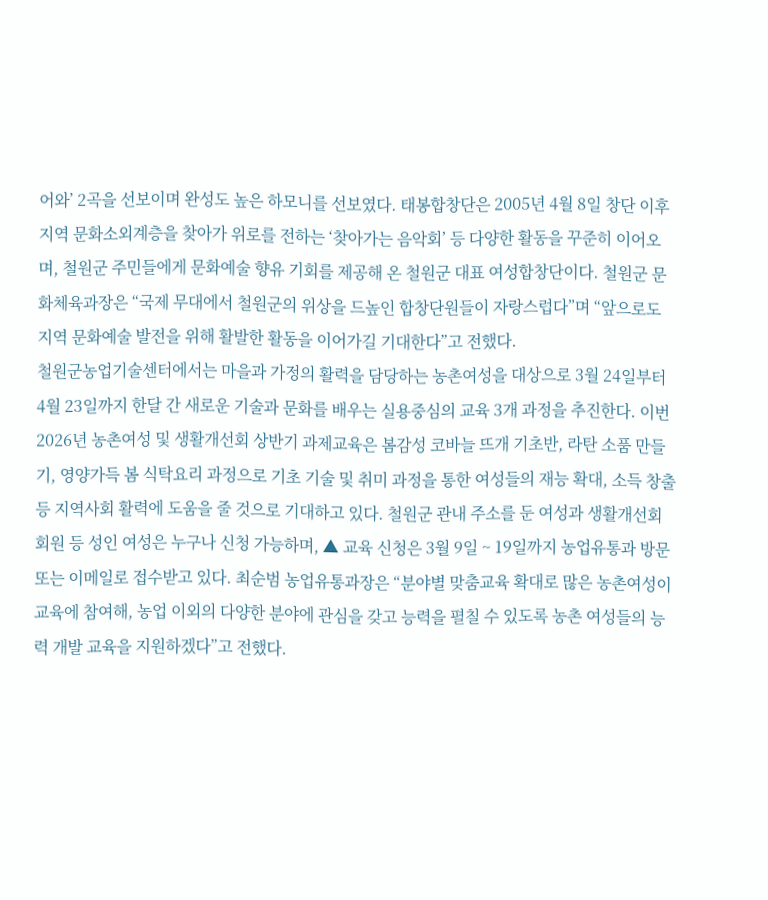어와’ 2곡을 선보이며 완성도 높은 하모니를 선보였다. 태봉합창단은 2005년 4월 8일 창단 이후 지역 문화소외계층을 찾아가 위로를 전하는 ‘찾아가는 음악회’ 등 다양한 활동을 꾸준히 이어오며, 철원군 주민들에게 문화예술 향유 기회를 제공해 온 철원군 대표 여성합창단이다. 철원군 문화체육과장은 “국제 무대에서 철원군의 위상을 드높인 합창단원들이 자랑스럽다”며 “앞으로도 지역 문화예술 발전을 위해 활발한 활동을 이어가길 기대한다”고 전했다.
철원군농업기술센터에서는 마을과 가정의 활력을 담당하는 농촌여성을 대상으로 3월 24일부터 4월 23일까지 한달 간 새로운 기술과 문화를 배우는 실용중심의 교육 3개 과정을 추진한다. 이번 2026년 농촌여성 및 생활개선회 상반기 과제교육은 봄감성 코바늘 뜨개 기초반, 라탄 소품 만들기, 영양가득 봄 식탁요리 과정으로 기초 기술 및 취미 과정을 통한 여성들의 재능 확대, 소득 창출 등 지역사회 활력에 도움을 줄 것으로 기대하고 있다. 철원군 관내 주소를 둔 여성과 생활개선회 회원 등 성인 여성은 누구나 신청 가능하며, ▲ 교육 신청은 3월 9일 ~ 19일까지 농업유통과 방문 또는 이메일로 접수받고 있다. 최순범 농업유통과장은 “분야별 맞춤교육 확대로 많은 농촌여성이 교육에 참여해, 농업 이외의 다양한 분야에 관심을 갖고 능력을 펼칠 수 있도록 농촌 여성들의 능력 개발 교육을 지원하겠다”고 전했다.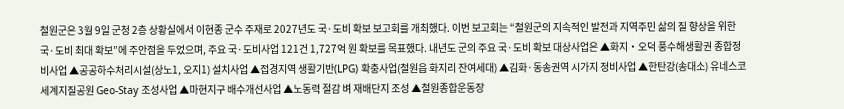철원군은 3월 9일 군청 2층 상황실에서 이현종 군수 주재로 2027년도 국·도비 확보 보고회를 개최했다. 이번 보고회는 “철원군의 지속적인 발전과 지역주민 삶의 질 향상을 위한 국·도비 최대 확보”에 주안점을 두었으며, 주요 국·도비사업 121건 1,727억 원 확보를 목표했다. 내년도 군의 주요 국·도비 확보 대상사업은 ▲화지‧오덕 풍수해생활권 종합정비사업 ▲공공하수처리시설(상노1, 오지1) 설치사업 ▲접경지역 생활기반(LPG) 확충사업(철원읍 화지리 잔여세대) ▲김화·동송권역 시가지 정비사업 ▲한탄강(송대소) 유네스코 세계지질공원 Geo-Stay 조성사업 ▲마현지구 배수개선사업 ▲노동력 절감 벼 재배단지 조성 ▲철원종합운동장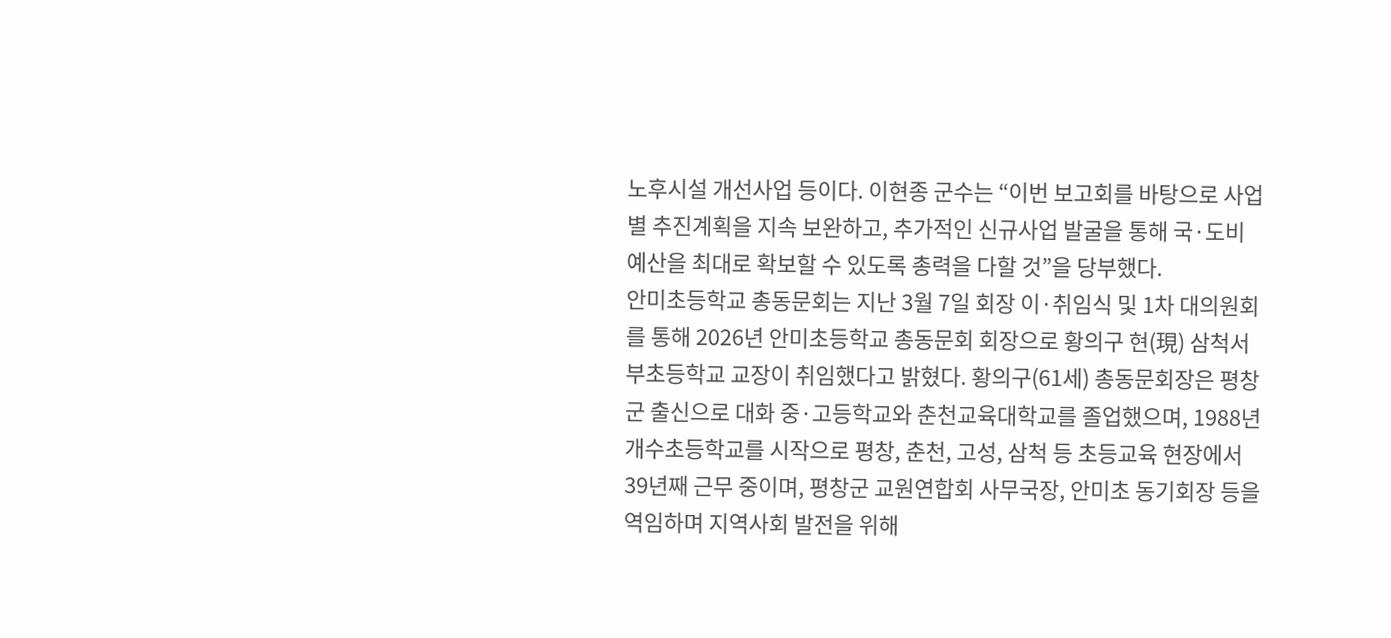노후시설 개선사업 등이다. 이현종 군수는 “이번 보고회를 바탕으로 사업별 추진계획을 지속 보완하고, 추가적인 신규사업 발굴을 통해 국·도비 예산을 최대로 확보할 수 있도록 총력을 다할 것”을 당부했다.
안미초등학교 총동문회는 지난 3월 7일 회장 이·취임식 및 1차 대의원회를 통해 2026년 안미초등학교 총동문회 회장으로 황의구 현(現) 삼척서부초등학교 교장이 취임했다고 밝혔다. 황의구(61세) 총동문회장은 평창군 출신으로 대화 중·고등학교와 춘천교육대학교를 졸업했으며, 1988년 개수초등학교를 시작으로 평창, 춘천, 고성, 삼척 등 초등교육 현장에서 39년째 근무 중이며, 평창군 교원연합회 사무국장, 안미초 동기회장 등을 역임하며 지역사회 발전을 위해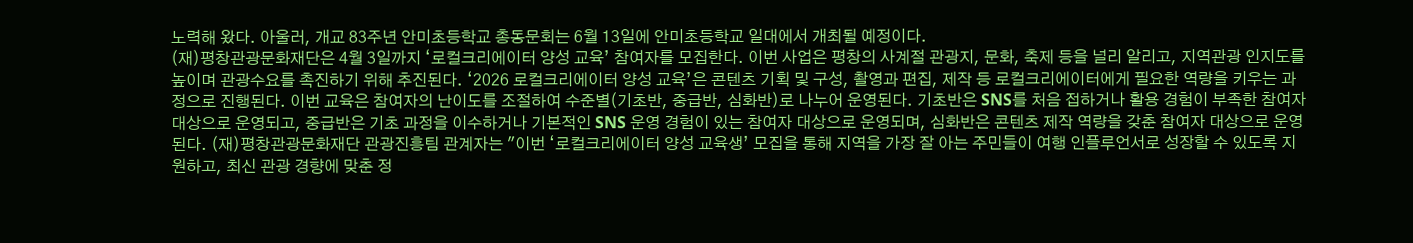노력해 왔다. 아울러, 개교 83주년 안미초등학교 총동문회는 6월 13일에 안미초등학교 일대에서 개최될 예정이다.
(재)평창관광문화재단은 4월 3일까지 ‘로컬크리에이터 양성 교육’ 참여자를 모집한다. 이번 사업은 평창의 사계절 관광지, 문화, 축제 등을 널리 알리고, 지역관광 인지도를 높이며 관광수요를 촉진하기 위해 추진된다. ‘2026 로컬크리에이터 양성 교육’은 콘텐츠 기획 및 구성, 촬영과 편집, 제작 등 로컬크리에이터에게 필요한 역량을 키우는 과정으로 진행된다. 이번 교육은 참여자의 난이도를 조절하여 수준별(기초반, 중급반, 심화반)로 나누어 운영된다. 기초반은 SNS를 처음 접하거나 활용 경험이 부족한 참여자 대상으로 운영되고, 중급반은 기초 과정을 이수하거나 기본적인 SNS 운영 경험이 있는 참여자 대상으로 운영되며, 심화반은 콘텐츠 제작 역량을 갖춘 참여자 대상으로 운영된다. (재)평창관광문화재단 관광진흥팀 관계자는 "이번 ‘로컬크리에이터 양성 교육생’ 모집을 통해 지역을 가장 잘 아는 주민들이 여행 인플루언서로 성장할 수 있도록 지원하고, 최신 관광 경향에 맞춘 정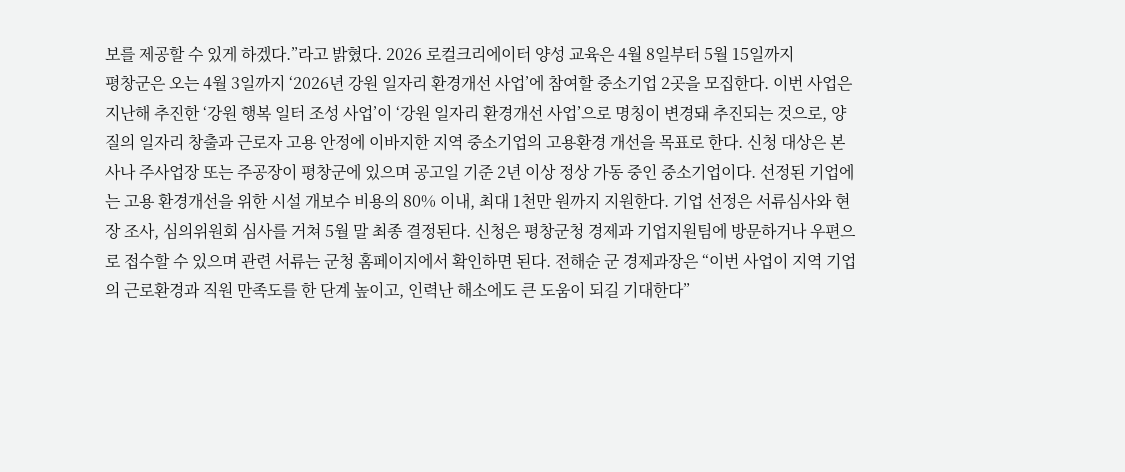보를 제공할 수 있게 하겠다.”라고 밝혔다. 2026 로컬크리에이터 양성 교육은 4월 8일부터 5월 15일까지
평창군은 오는 4월 3일까지 ‘2026년 강원 일자리 환경개선 사업’에 참여할 중소기업 2곳을 모집한다. 이번 사업은 지난해 추진한 ‘강원 행복 일터 조성 사업’이 ‘강원 일자리 환경개선 사업’으로 명칭이 변경돼 추진되는 것으로, 양질의 일자리 창출과 근로자 고용 안정에 이바지한 지역 중소기업의 고용환경 개선을 목표로 한다. 신청 대상은 본사나 주사업장 또는 주공장이 평창군에 있으며 공고일 기준 2년 이상 정상 가동 중인 중소기업이다. 선정된 기업에는 고용 환경개선을 위한 시설 개보수 비용의 80% 이내, 최대 1천만 원까지 지원한다. 기업 선정은 서류심사와 현장 조사, 심의위원회 심사를 거쳐 5월 말 최종 결정된다. 신청은 평창군청 경제과 기업지원팀에 방문하거나 우편으로 접수할 수 있으며 관련 서류는 군청 홈페이지에서 확인하면 된다. 전해순 군 경제과장은 “이번 사업이 지역 기업의 근로환경과 직원 만족도를 한 단계 높이고, 인력난 해소에도 큰 도움이 되길 기대한다”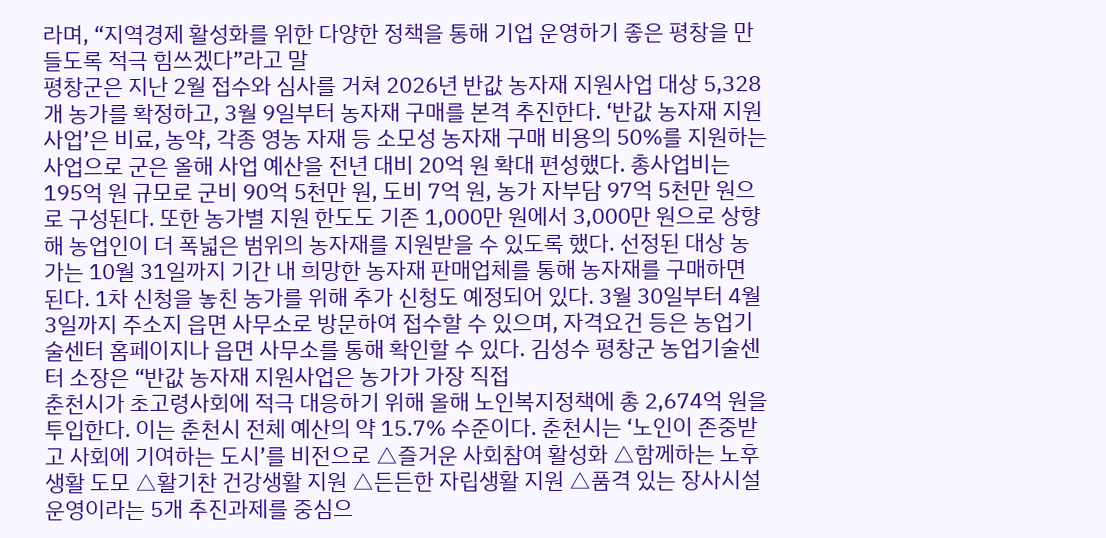라며, “지역경제 활성화를 위한 다양한 정책을 통해 기업 운영하기 좋은 평창을 만들도록 적극 힘쓰겠다”라고 말
평창군은 지난 2월 접수와 심사를 거쳐 2026년 반값 농자재 지원사업 대상 5,328개 농가를 확정하고, 3월 9일부터 농자재 구매를 본격 추진한다. ‘반값 농자재 지원사업’은 비료, 농약, 각종 영농 자재 등 소모성 농자재 구매 비용의 50%를 지원하는 사업으로 군은 올해 사업 예산을 전년 대비 20억 원 확대 편성했다. 총사업비는 195억 원 규모로 군비 90억 5천만 원, 도비 7억 원, 농가 자부담 97억 5천만 원으로 구성된다. 또한 농가별 지원 한도도 기존 1,000만 원에서 3,000만 원으로 상향해 농업인이 더 폭넓은 범위의 농자재를 지원받을 수 있도록 했다. 선정된 대상 농가는 10월 31일까지 기간 내 희망한 농자재 판매업체를 통해 농자재를 구매하면 된다. 1차 신청을 놓친 농가를 위해 추가 신청도 예정되어 있다. 3월 30일부터 4월 3일까지 주소지 읍면 사무소로 방문하여 접수할 수 있으며, 자격요건 등은 농업기술센터 홈페이지나 읍면 사무소를 통해 확인할 수 있다. 김성수 평창군 농업기술센터 소장은 “반값 농자재 지원사업은 농가가 가장 직접
춘천시가 초고령사회에 적극 대응하기 위해 올해 노인복지정책에 총 2,674억 원을 투입한다. 이는 춘천시 전체 예산의 약 15.7% 수준이다. 춘천시는 ‘노인이 존중받고 사회에 기여하는 도시’를 비전으로 △즐거운 사회참여 활성화 △함께하는 노후생활 도모 △활기찬 건강생활 지원 △든든한 자립생활 지원 △품격 있는 장사시설 운영이라는 5개 추진과제를 중심으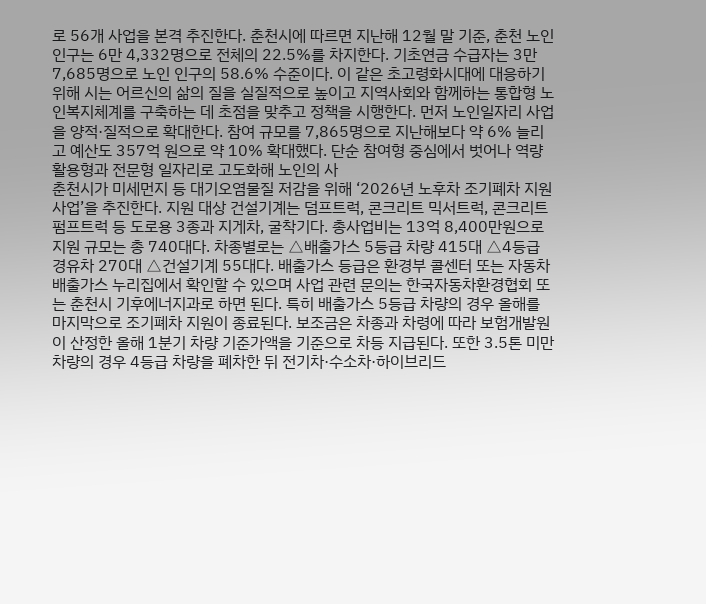로 56개 사업을 본격 추진한다. 춘천시에 따르면 지난해 12월 말 기준, 춘천 노인인구는 6만 4,332명으로 전체의 22.5%를 차지한다. 기초연금 수급자는 3만 7,685명으로 노인 인구의 58.6% 수준이다. 이 같은 초고령화시대에 대응하기 위해 시는 어르신의 삶의 질을 실질적으로 높이고 지역사회와 함께하는 통합형 노인복지체계를 구축하는 데 초점을 맞추고 정책을 시행한다. 먼저 노인일자리 사업을 양적·질적으로 확대한다. 참여 규모를 7,865명으로 지난해보다 약 6% 늘리고 예산도 357억 원으로 약 10% 확대했다. 단순 참여형 중심에서 벗어나 역량활용형과 전문형 일자리로 고도화해 노인의 사
춘천시가 미세먼지 등 대기오염물질 저감을 위해 ‘2026년 노후차 조기폐차 지원사업’을 추진한다. 지원 대상 건설기계는 덤프트럭, 콘크리트 믹서트럭, 콘크리트 펌프트럭 등 도로용 3종과 지게차, 굴착기다. 총사업비는 13억 8,400만원으로 지원 규모는 총 740대다. 차종별로는 △배출가스 5등급 차량 415대 △4등급 경유차 270대 △건설기계 55대다. 배출가스 등급은 환경부 콜센터 또는 자동차 배출가스 누리집에서 확인할 수 있으며 사업 관련 문의는 한국자동차환경협회 또는 춘천시 기후에너지과로 하면 된다. 특히 배출가스 5등급 차량의 경우 올해를 마지막으로 조기폐차 지원이 종료된다. 보조금은 차종과 차령에 따라 보험개발원이 산정한 올해 1분기 차량 기준가액을 기준으로 차등 지급된다. 또한 3.5톤 미만 차량의 경우 4등급 차량을 폐차한 뒤 전기차·수소차·하이브리드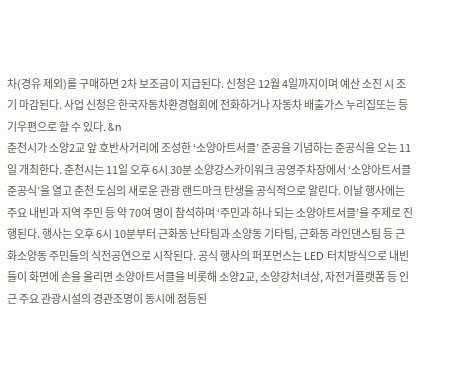차(경유 제외)를 구매하면 2차 보조금이 지급된다. 신청은 12월 4일까지이며 예산 소진 시 조기 마감된다. 사업 신청은 한국자동차환경협회에 전화하거나 자동차 배출가스 누리집또는 등기우편으로 할 수 있다. &n
춘천시가 소양2교 앞 호반사거리에 조성한 ‘소양아트서클’ 준공을 기념하는 준공식을 오는 11일 개최한다. 춘천시는 11일 오후 6시 30분 소양강스카이워크 공영주차장에서 ‘소양아트서클 준공식’을 열고 춘천 도심의 새로운 관광 랜드마크 탄생을 공식적으로 알린다. 이날 행사에는 주요 내빈과 지역 주민 등 약 70여 명이 참석하며 ‘주민과 하나 되는 소양아트서클’을 주제로 진행된다. 행사는 오후 6시 10분부터 근화동 난타팀과 소양동 기타팀, 근화동 라인댄스팀 등 근화소양동 주민들의 식전공연으로 시작된다. 공식 행사의 퍼포먼스는 LED 터치방식으로 내빈들이 화면에 손을 올리면 소양아트서클을 비롯해 소양2교, 소양강처녀상, 자전거플랫폼 등 인근 주요 관광시설의 경관조명이 동시에 점등된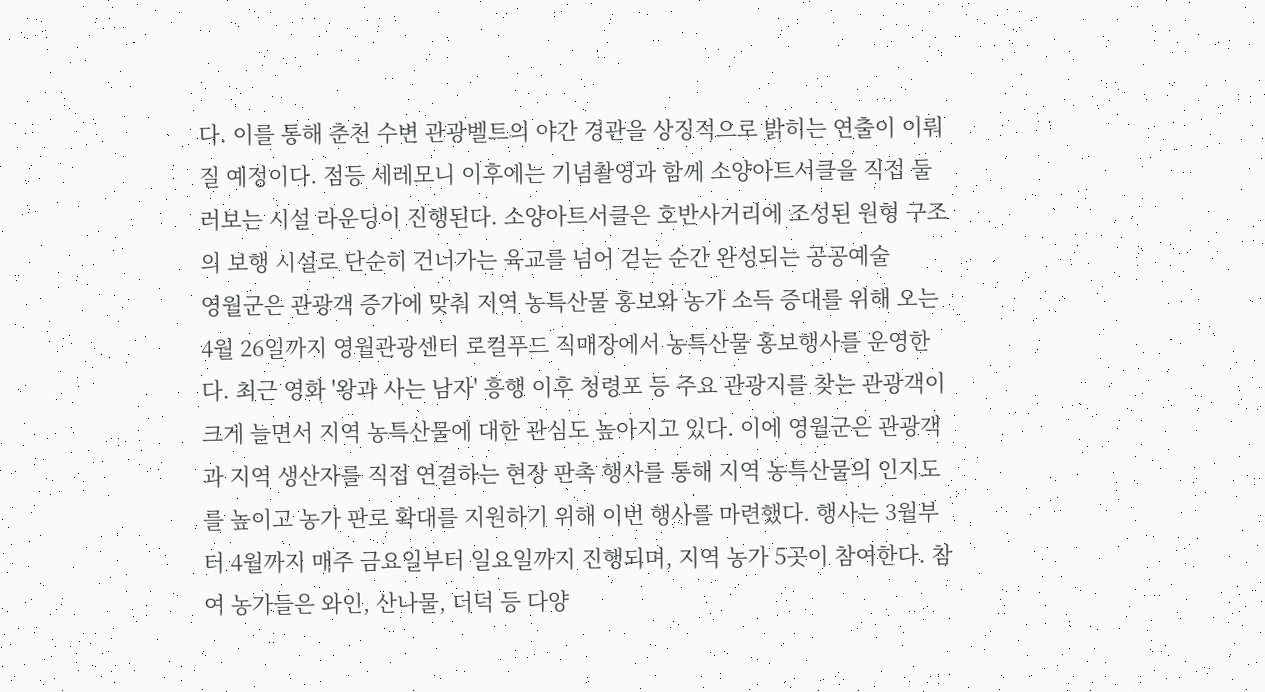다. 이를 통해 춘천 수변 관광벨트의 야간 경관을 상징적으로 밝히는 연출이 이뤄질 예정이다. 점등 세레모니 이후에는 기념촬영과 함께 소양아트서클을 직접 둘러보는 시설 라운딩이 진행된다. 소양아트서클은 호반사거리에 조성된 원형 구조의 보행 시설로 단순히 건너가는 육교를 넘어 걷는 순간 완성되는 공공예술
영월군은 관광객 증가에 맞춰 지역 농특산물 홍보와 농가 소득 증대를 위해 오는 4월 26일까지 영월관광센터 로컬푸드 직매장에서 농특산물 홍보행사를 운영한다. 최근 영화 '왕과 사는 남자' 흥행 이후 청령포 등 주요 관광지를 찾는 관광객이 크게 늘면서 지역 농특산물에 대한 관심도 높아지고 있다. 이에 영월군은 관광객과 지역 생산자를 직접 연결하는 현장 판촉 행사를 통해 지역 농특산물의 인지도를 높이고 농가 판로 확대를 지원하기 위해 이번 행사를 마련했다. 행사는 3월부터 4월까지 매주 금요일부터 일요일까지 진행되며, 지역 농가 5곳이 참여한다. 참여 농가들은 와인, 산나물, 더덕 등 다양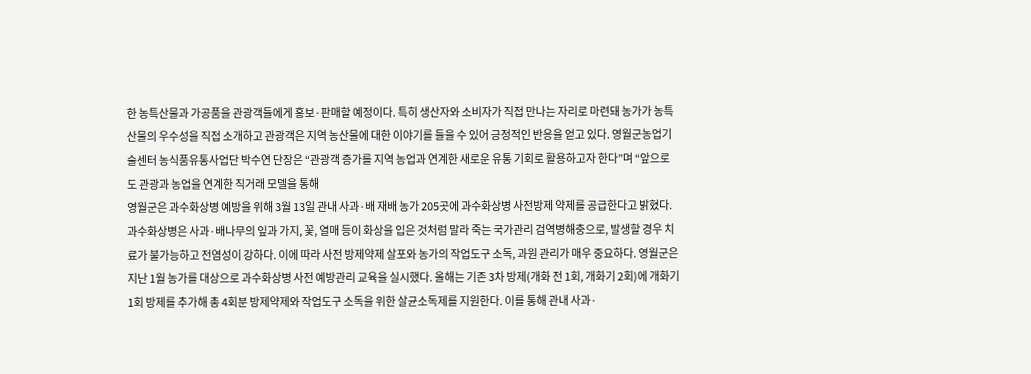한 농특산물과 가공품을 관광객들에게 홍보·판매할 예정이다. 특히 생산자와 소비자가 직접 만나는 자리로 마련돼 농가가 농특산물의 우수성을 직접 소개하고 관광객은 지역 농산물에 대한 이야기를 들을 수 있어 긍정적인 반응을 얻고 있다. 영월군농업기술센터 농식품유통사업단 박수연 단장은 “관광객 증가를 지역 농업과 연계한 새로운 유통 기회로 활용하고자 한다”며 “앞으로도 관광과 농업을 연계한 직거래 모델을 통해
영월군은 과수화상병 예방을 위해 3월 13일 관내 사과·배 재배 농가 205곳에 과수화상병 사전방제 약제를 공급한다고 밝혔다. 과수화상병은 사과·배나무의 잎과 가지, 꽃, 열매 등이 화상을 입은 것처럼 말라 죽는 국가관리 검역병해충으로, 발생할 경우 치료가 불가능하고 전염성이 강하다. 이에 따라 사전 방제약제 살포와 농가의 작업도구 소독, 과원 관리가 매우 중요하다. 영월군은 지난 1월 농가를 대상으로 과수화상병 사전 예방관리 교육을 실시했다. 올해는 기존 3차 방제(개화 전 1회, 개화기 2회)에 개화기 1회 방제를 추가해 총 4회분 방제약제와 작업도구 소독을 위한 살균소독제를 지원한다. 이를 통해 관내 사과·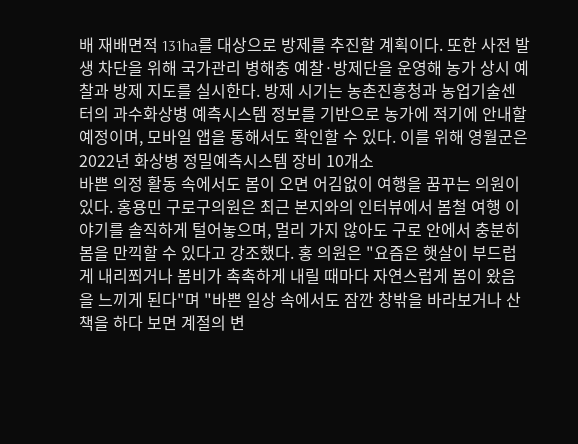배 재배면적 131ha를 대상으로 방제를 추진할 계획이다. 또한 사전 발생 차단을 위해 국가관리 병해충 예찰·방제단을 운영해 농가 상시 예찰과 방제 지도를 실시한다. 방제 시기는 농촌진흥청과 농업기술센터의 과수화상병 예측시스템 정보를 기반으로 농가에 적기에 안내할 예정이며, 모바일 앱을 통해서도 확인할 수 있다. 이를 위해 영월군은 2022년 화상병 정밀예측시스템 장비 10개소
바쁜 의정 활동 속에서도 봄이 오면 어김없이 여행을 꿈꾸는 의원이 있다. 홍용민 구로구의원은 최근 본지와의 인터뷰에서 봄철 여행 이야기를 솔직하게 털어놓으며, 멀리 가지 않아도 구로 안에서 충분히 봄을 만끽할 수 있다고 강조했다. 홍 의원은 "요즘은 햇살이 부드럽게 내리쬐거나 봄비가 촉촉하게 내릴 때마다 자연스럽게 봄이 왔음을 느끼게 된다"며 "바쁜 일상 속에서도 잠깐 창밖을 바라보거나 산책을 하다 보면 계절의 변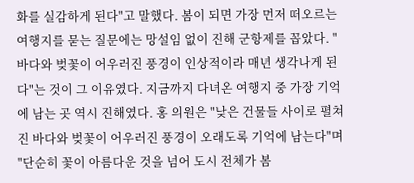화를 실감하게 된다"고 말했다. 봄이 되면 가장 먼저 떠오르는 여행지를 묻는 질문에는 망설임 없이 진해 군항제를 꼽았다. "바다와 벚꽃이 어우러진 풍경이 인상적이라 매년 생각나게 된다"는 것이 그 이유였다. 지금까지 다녀온 여행지 중 가장 기억에 남는 곳 역시 진해였다. 홍 의원은 "낮은 건물들 사이로 펼쳐진 바다와 벚꽃이 어우러진 풍경이 오래도록 기억에 남는다"며 "단순히 꽃이 아름다운 것을 넘어 도시 전체가 봄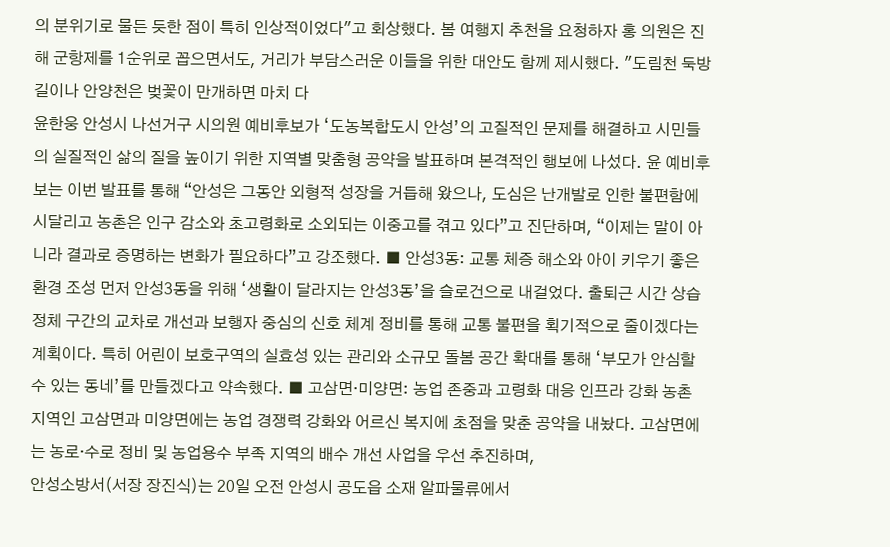의 분위기로 물든 듯한 점이 특히 인상적이었다"고 회상했다. 봄 여행지 추천을 요청하자 홍 의원은 진해 군항제를 1순위로 꼽으면서도, 거리가 부담스러운 이들을 위한 대안도 함께 제시했다. "도림천 둑방길이나 안양천은 벚꽃이 만개하면 마치 다
윤한웅 안성시 나선거구 시의원 예비후보가 ‘도농복합도시 안성’의 고질적인 문제를 해결하고 시민들의 실질적인 삶의 질을 높이기 위한 지역별 맞춤형 공약을 발표하며 본격적인 행보에 나섰다. 윤 예비후보는 이번 발표를 통해 “안성은 그동안 외형적 성장을 거듭해 왔으나, 도심은 난개발로 인한 불편함에 시달리고 농촌은 인구 감소와 초고령화로 소외되는 이중고를 겪고 있다”고 진단하며, “이제는 말이 아니라 결과로 증명하는 변화가 필요하다”고 강조했다. ■ 안성3동: 교통 체증 해소와 아이 키우기 좋은 환경 조성 먼저 안성3동을 위해 ‘생활이 달라지는 안성3동’을 슬로건으로 내걸었다. 출퇴근 시간 상습 정체 구간의 교차로 개선과 보행자 중심의 신호 체계 정비를 통해 교통 불편을 획기적으로 줄이겠다는 계획이다. 특히 어린이 보호구역의 실효성 있는 관리와 소규모 돌봄 공간 확대를 통해 ‘부모가 안심할 수 있는 동네’를 만들겠다고 약속했다. ■ 고삼면·미양면: 농업 존중과 고령화 대응 인프라 강화 농촌 지역인 고삼면과 미양면에는 농업 경쟁력 강화와 어르신 복지에 초점을 맞춘 공약을 내놨다. 고삼면에는 농로·수로 정비 및 농업용수 부족 지역의 배수 개선 사업을 우선 추진하며,
안성소방서(서장 장진식)는 20일 오전 안성시 공도읍 소재 알파물류에서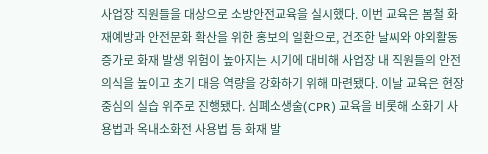사업장 직원들을 대상으로 소방안전교육을 실시했다. 이번 교육은 봄철 화재예방과 안전문화 확산을 위한 홍보의 일환으로, 건조한 날씨와 야외활동 증가로 화재 발생 위험이 높아지는 시기에 대비해 사업장 내 직원들의 안전의식을 높이고 초기 대응 역량을 강화하기 위해 마련됐다. 이날 교육은 현장 중심의 실습 위주로 진행됐다. 심폐소생술(CPR) 교육을 비롯해 소화기 사용법과 옥내소화전 사용법 등 화재 발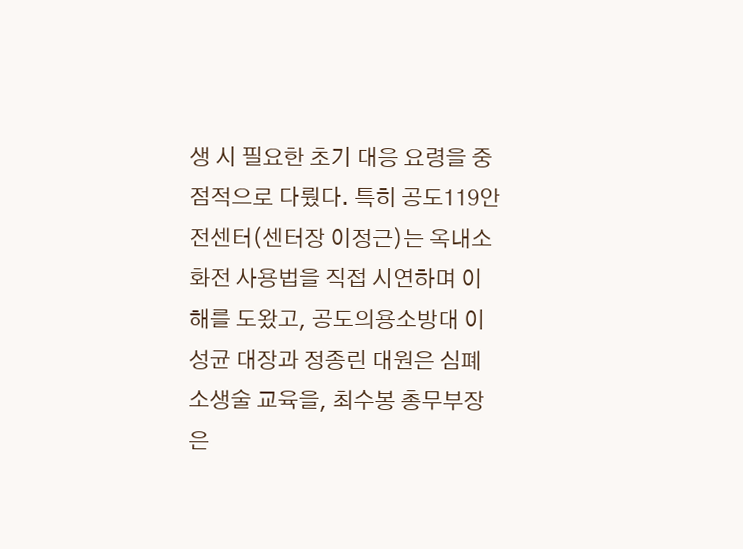생 시 필요한 초기 대응 요령을 중점적으로 다뤘다. 특히 공도119안전센터(센터장 이정근)는 옥내소화전 사용법을 직접 시연하며 이해를 도왔고, 공도의용소방대 이성균 대장과 정종린 대원은 심폐소생술 교육을, 최수봉 총무부장은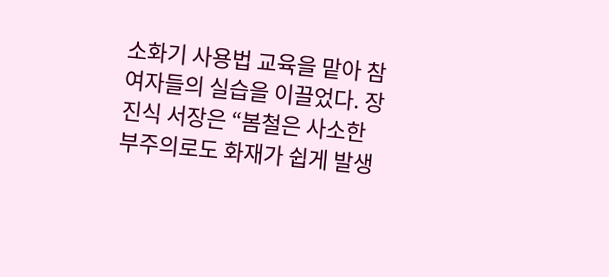소화기 사용법 교육을 맡아 참여자들의 실습을 이끌었다. 장진식 서장은 “봄철은 사소한 부주의로도 화재가 쉽게 발생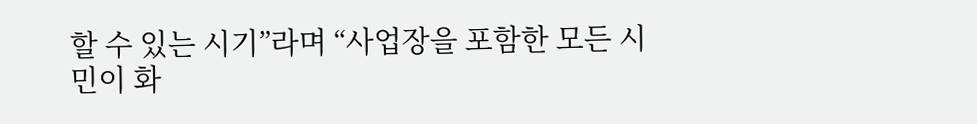할 수 있는 시기”라며 “사업장을 포함한 모든 시민이 화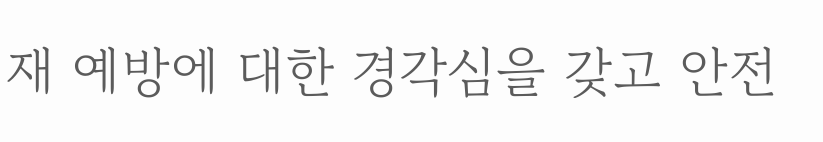재 예방에 대한 경각심을 갖고 안전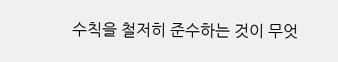수칙을 철저히 준수하는 것이 무엇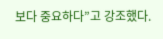보다 중요하다”고 강조했다.